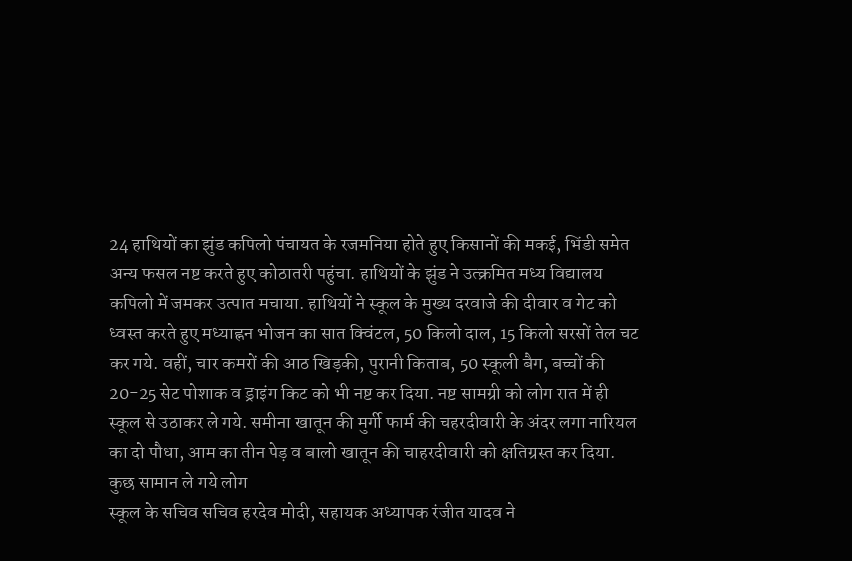24 हाथियों का झुंड कपिलो पंचायत के रजमनिया होते हुए किसानों की मकई, भिंडी समेत अन्य फसल नष्ट करते हुए कोठातरी पहुंचा. हाथियों के झुंड ने उत्क्रमित मध्य विद्यालय कपिलो में जमकर उत्पात मचाया. हाथियों ने स्कूल के मुख्य दरवाजे की दीवार व गेट को ध्वस्त करते हुए मध्याह्नन भोजन का सात क्विंटल, 50 किलो दाल, 15 किलो सरसों तेल चट कर गये. वहीं, चार कमरों की आठ खिड़की, पुरानी किताब, 50 स्कूली बैग, बच्चों की 20-25 सेट पोशाक व ड्राइंग किट को भी नष्ट कर दिया. नष्ट सामग्री को लोग रात में ही स्कूल से उठाकर ले गये. समीना खातून की मुर्गी फार्म की चहरदीवारी के अंदर लगा नारियल का दो पौधा, आम का तीन पेड़ व बालो खातून की चाहरदीवारी को क्षतिग्रस्त कर दिया.
कुछ सामान ले गये लोग
स्कूल के सचिव सचिव हरदेव मोदी, सहायक अध्यापक रंजीत यादव ने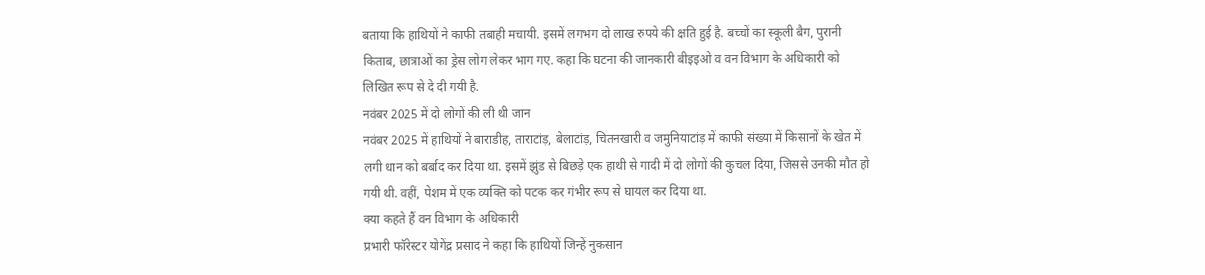बताया कि हाथियों ने काफी तबाही मचायी. इसमें लगभग दो लाख रुपये की क्षति हुई है. बच्चों का स्कूली बैग, पुरानी किताब, छात्राओं का ड्रेस लोग लेकर भाग गए. कहा कि घटना की जानकारी बीइइओ व वन विभाग के अधिकारी को लिखित रूप से दे दी गयी है.
नवंबर 2025 में दो लोगों की ली थी जान
नवंबर 2025 में हाथियों ने बाराडीह, ताराटांड़, बेलाटांड़, चितनखारी व जमुनियाटांड़ में काफी संख्या में किसानों के खेत में लगी धान को बर्बाद कर दिया था. इसमें झुंड से बिछड़े एक हाथी से गादी में दो लोगों की कुचल दिया, जिससे उनकी मौत हो गयी थी. वहीं, पेशम में एक व्यक्ति को पटक कर गंभीर रूप से घायल कर दिया था.
क्या कहते हैं वन विभाग के अधिकारी
प्रभारी फॉरेस्टर योगेंद्र प्रसाद ने कहा कि हाथियों जिन्हें नुकसान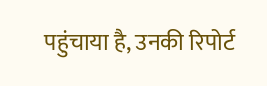पहुंचाया है, उनकी रिपोर्ट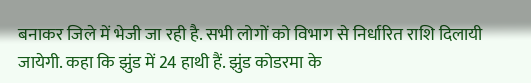बनाकर जिले में भेजी जा रही है. सभी लोगों को विभाग से निर्धारित राशि दिलायी जायेगी. कहा कि झुंड में 24 हाथी हैं. झुंड कोडरमा के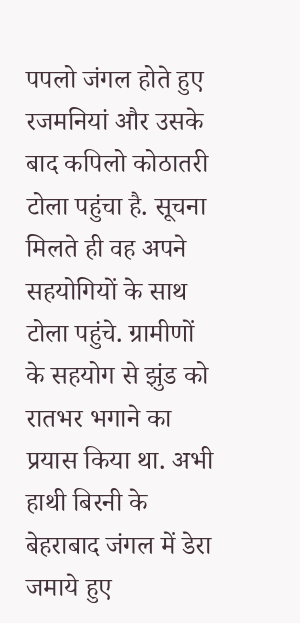पपलो जंगल होते हुए रजमनियां और उसके बाद कपिलो कोठातरी टोला पहुंचा है. सूचना मिलते ही वह अपने सहयोगियों के साथ टोला पहुंचे. ग्रामीणों के सहयोग से झुंड को रातभर भगाने का प्रयास किया था. अभी हाथी बिरनी के बेहराबाद जंगल में डेरा जमाये हुए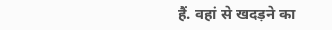हैं. वहां से खदड़ने का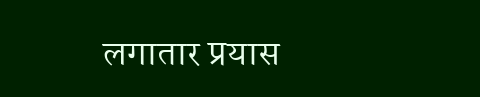लगातार प्रयास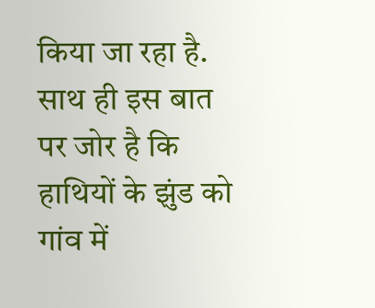किया जा रहा है. साथ ही इस बात पर जोर है कि हाथियों के झुंड को गांव में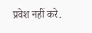प्रवेश नहीं करे.